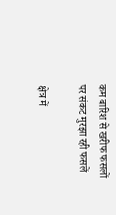कम बारिश से खरीफ फसलों पर संकट मुरझा रही फसलें

क्षेत्र में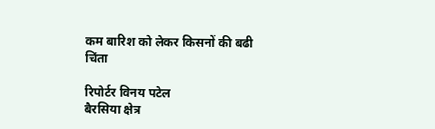कम बारिश को लेकर किसनों की बढी चिंता

रिपोर्टर विनय पटेल
बैरसिया क्षेत्र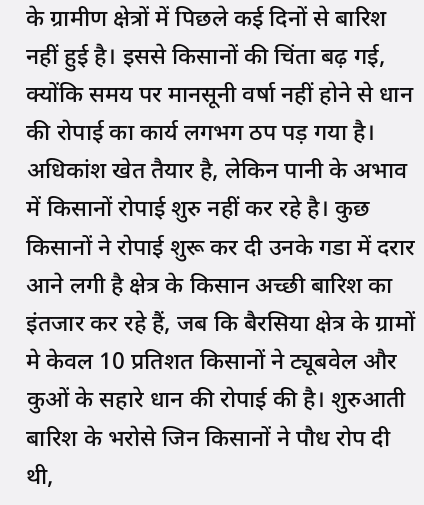के ग्रामीण क्षेत्रों में पिछले कई दिनों से बारिश नहीं हुई है। इससे किसानों की चिंता बढ़ गई, क्योंकि समय पर मानसूनी वर्षा नहीं होने से धान की रोपाई का कार्य लगभग ठप पड़ गया है। अधिकांश खेत तैयार है, लेकिन पानी के अभाव में किसानों रोपाई शुरु नहीं कर रहे है। कुछ किसानों ने रोपाई शुरू कर दी उनके गडा में दरार आने लगी है क्षेत्र के किसान अच्छी बारिश का इंतजार कर रहे हैं, जब कि बैरसिया क्षेत्र के ग्रामों मे केवल 10 प्रतिशत किसानों ने ट्यूबवेल और कुओं के सहारे धान की रोपाई की है। शुरुआती बारिश के भरोसे जिन किसानों ने पौध रोप दी थी,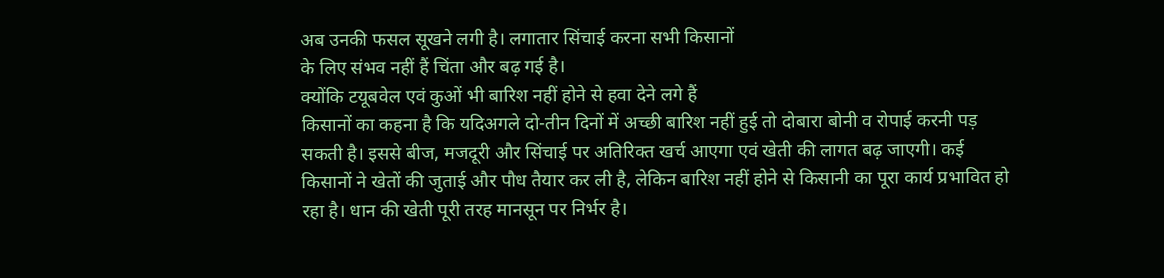अब उनकी फसल सूखने लगी है। लगातार सिंचाई करना सभी किसानों
के लिए संभव नहीं हैं चिंता और बढ़ गई है।
क्योंकि टयूबवेल एवं कुओं भी बारिश नहीं होने से हवा देने लगे हैं
किसानों का कहना है कि यदिअगले दो-तीन दिनों में अच्छी बारिश नहीं हुई तो दोबारा बोनी व रोपाई करनी पड़ सकती है। इससे बीज, मजदूरी और सिंचाई पर अतिरिक्त खर्च आएगा एवं खेती की लागत बढ़ जाएगी। कई किसानों ने खेतों की जुताई और पौध तैयार कर ली है, लेकिन बारिश नहीं होने से किसानी का पूरा कार्य प्रभावित हो रहा है। धान की खेती पूरी तरह मानसून पर निर्भर है।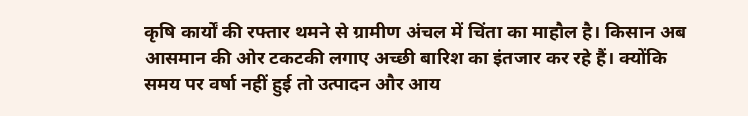कृषि कार्यों की रफ्तार थमने से ग्रामीण अंचल में चिंता का माहौल है। किसान अब आसमान की ओर टकटकी लगाए अच्छी बारिश का इंतजार कर रहे हैं। क्योंकि समय पर वर्षा नहीं हुई तो उत्पादन और आय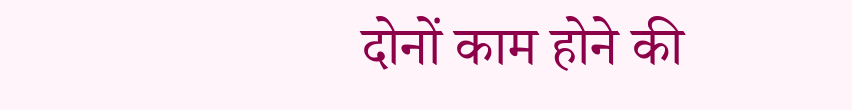दोनों काम होने की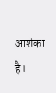आशंका है।